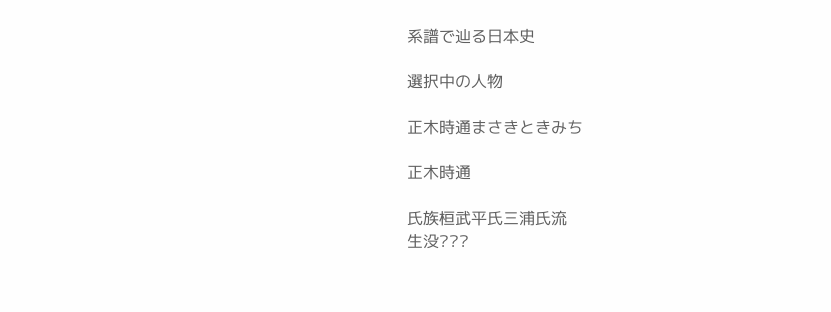系譜で辿る日本史

選択中の人物

正木時通まさきときみち

正木時通

氏族桓武平氏三浦氏流
生没???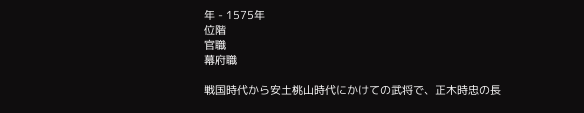年 - 1575年
位階
官職
幕府職

戦国時代から安土桃山時代にかけての武将で、正木時忠の長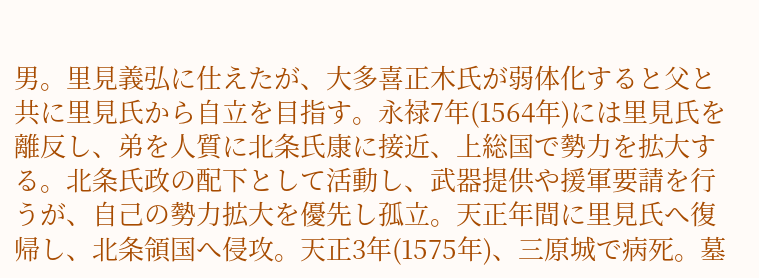男。里見義弘に仕えたが、大多喜正木氏が弱体化すると父と共に里見氏から自立を目指す。永禄7年(1564年)には里見氏を離反し、弟を人質に北条氏康に接近、上総国で勢力を拡大する。北条氏政の配下として活動し、武器提供や援軍要請を行うが、自己の勢力拡大を優先し孤立。天正年間に里見氏へ復帰し、北条領国へ侵攻。天正3年(1575年)、三原城で病死。墓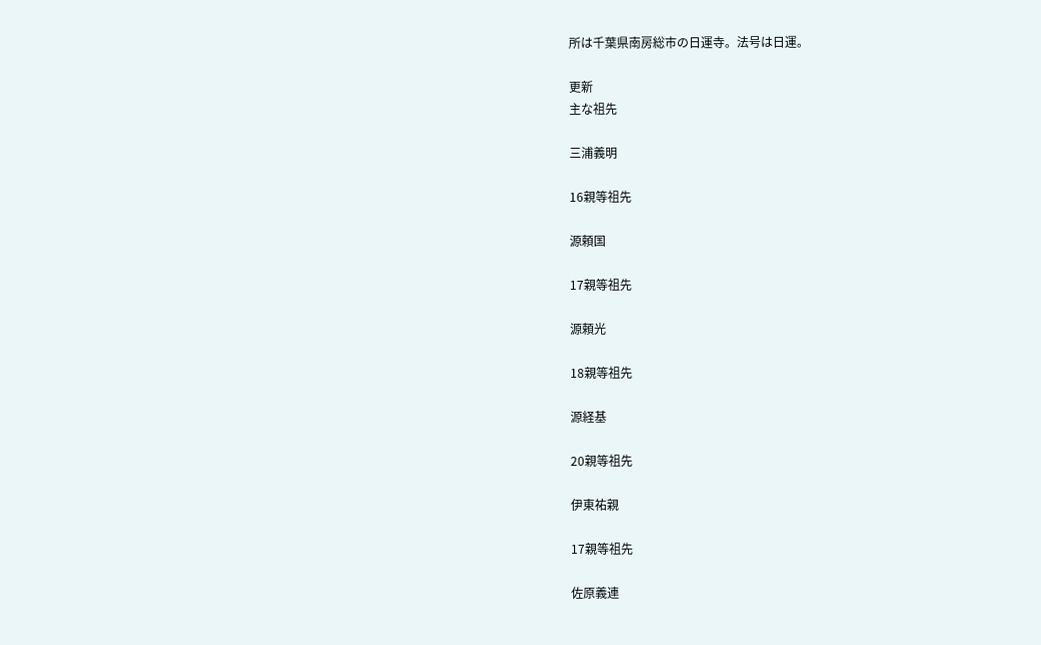所は千葉県南房総市の日運寺。法号は日運。

更新
主な祖先

三浦義明

16親等祖先

源頼国

17親等祖先

源頼光

18親等祖先

源経基

20親等祖先

伊東祐親

17親等祖先

佐原義連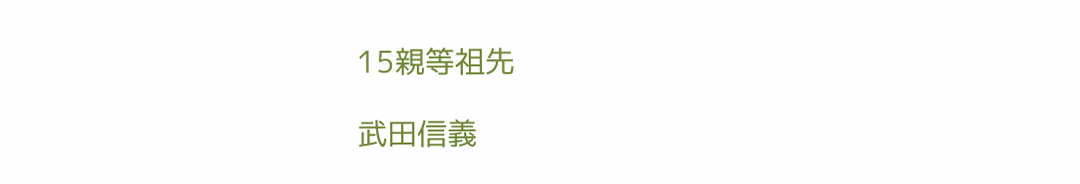15親等祖先

武田信義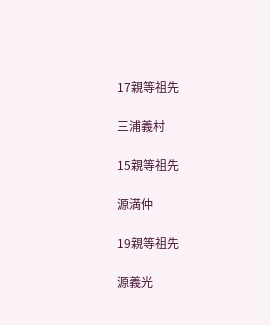17親等祖先

三浦義村

15親等祖先

源満仲

19親等祖先

源義光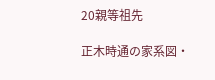20親等祖先

正木時通の家系図・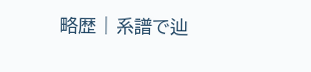略歴 | 系譜で辿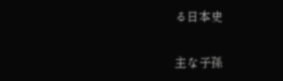る日本史

主な子孫